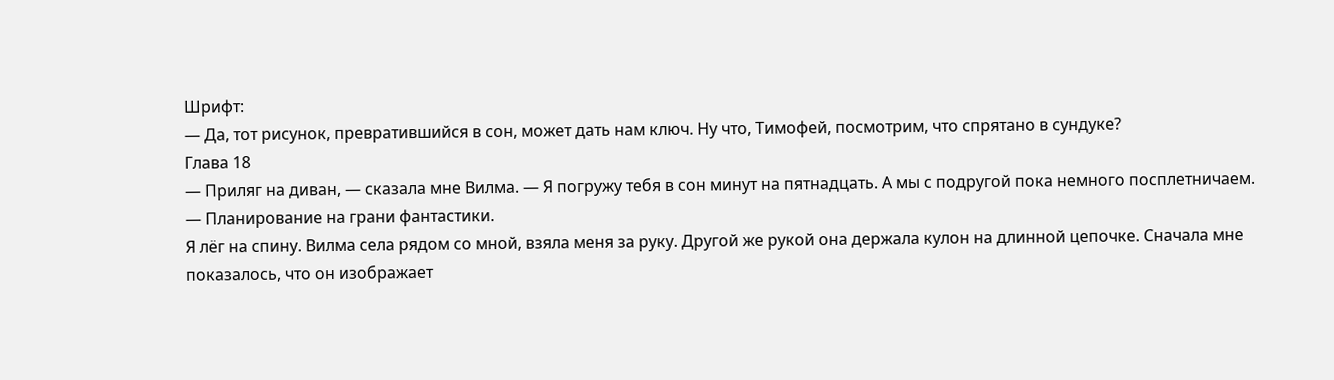Шрифт:
— Да, тот рисунок, превратившийся в сон, может дать нам ключ. Ну что, Тимофей, посмотрим, что спрятано в сундуке?
Глава 18
— Приляг на диван, — сказала мне Вилма. — Я погружу тебя в сон минут на пятнадцать. А мы с подругой пока немного посплетничаем.
— Планирование на грани фантастики.
Я лёг на спину. Вилма села рядом со мной, взяла меня за руку. Другой же рукой она держала кулон на длинной цепочке. Сначала мне показалось, что он изображает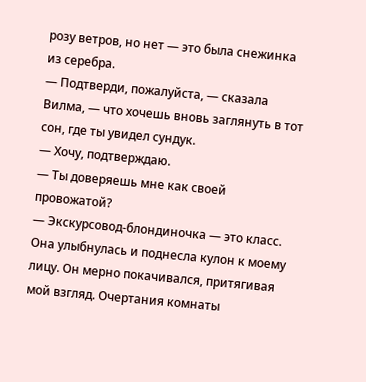розу ветров, но нет — это была снежинка из серебра.
— Подтверди, пожалуйста, — сказала Вилма, — что хочешь вновь заглянуть в тот сон, где ты увидел сундук.
— Хочу, подтверждаю.
— Ты доверяешь мне как своей провожатой?
— Экскурсовод-блондиночка — это класс.
Она улыбнулась и поднесла кулон к моему лицу. Он мерно покачивался, притягивая мой взгляд. Очертания комнаты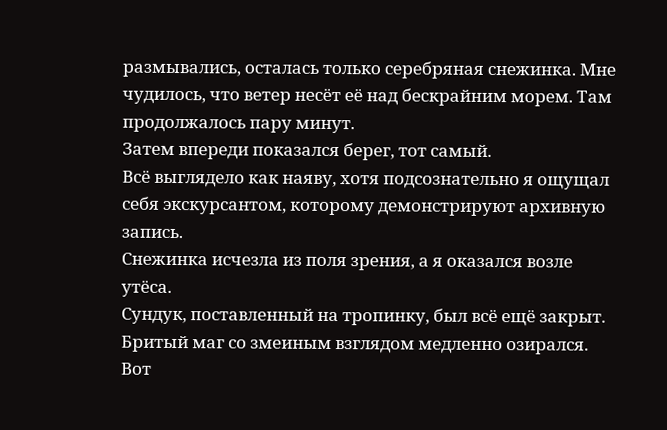размывались, осталась только серебряная снежинка. Мне чудилось, что ветер несёт её над бескрайним морем. Там продолжалось пару минут.
Затем впереди показался берег, тот самый.
Всё выглядело как наяву, хотя подсознательно я ощущал себя экскурсантом, которому демонстрируют архивную запись.
Снежинка исчезла из поля зрения, а я оказался возле утёса.
Сундук, поставленный на тропинку, был всё ещё закрыт. Бритый маг со змеиным взглядом медленно озирался. Вот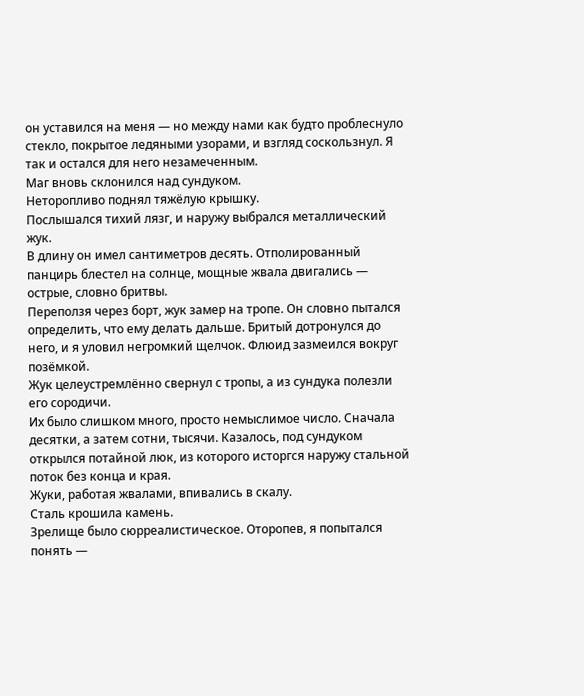он уставился на меня — но между нами как будто проблеснуло стекло, покрытое ледяными узорами, и взгляд соскользнул. Я так и остался для него незамеченным.
Маг вновь склонился над сундуком.
Неторопливо поднял тяжёлую крышку.
Послышался тихий лязг, и наружу выбрался металлический жук.
В длину он имел сантиметров десять. Отполированный панцирь блестел на солнце, мощные жвала двигались — острые, словно бритвы.
Переползя через борт, жук замер на тропе. Он словно пытался определить, что ему делать дальше. Бритый дотронулся до него, и я уловил негромкий щелчок. Флюид зазмеился вокруг позёмкой.
Жук целеустремлённо свернул с тропы, а из сундука полезли его сородичи.
Их было слишком много, просто немыслимое число. Сначала десятки, а затем сотни, тысячи. Казалось, под сундуком открылся потайной люк, из которого исторгся наружу стальной поток без конца и края.
Жуки, работая жвалами, впивались в скалу.
Сталь крошила камень.
Зрелище было сюрреалистическое. Оторопев, я попытался понять —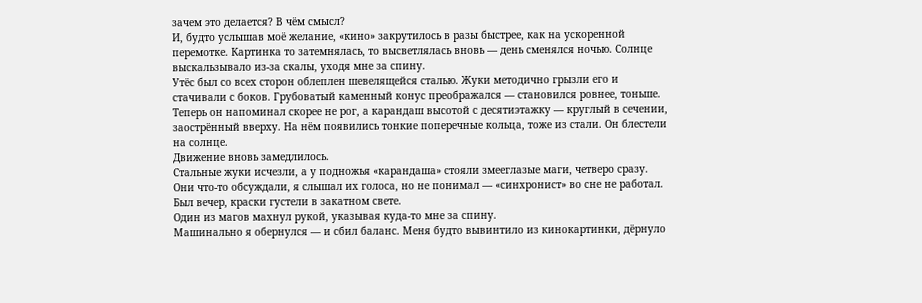зачем это делается? В чём смысл?
И, будто услышав моё желание, «кино» закрутилось в разы быстрее, как на ускоренной перемотке. Картинка то затемнялась, то высветлялась вновь — день сменялся ночью. Солнце выскальзывало из-за скалы, уходя мне за спину.
Утёс был со всех сторон облеплен шевелящейся сталью. Жуки методично грызли его и стачивали с боков. Грубоватый каменный конус преображался — становился ровнее, тоньше. Теперь он напоминал скорее не рог, а карандаш высотой с десятиэтажку — круглый в сечении, заострённый вверху. На нём появились тонкие поперечные кольца, тоже из стали. Он блестели на солнце.
Движение вновь замедлилось.
Стальные жуки исчезли, а у подножья «карандаша» стояли змееглазые маги, четверо сразу. Они что-то обсуждали, я слышал их голоса, но не понимал — «синхронист» во сне не работал. Был вечер, краски густели в закатном свете.
Один из магов махнул рукой, указывая куда-то мне за спину.
Машинально я обернулся — и сбил баланс. Меня будто вывинтило из кинокартинки, дёрнуло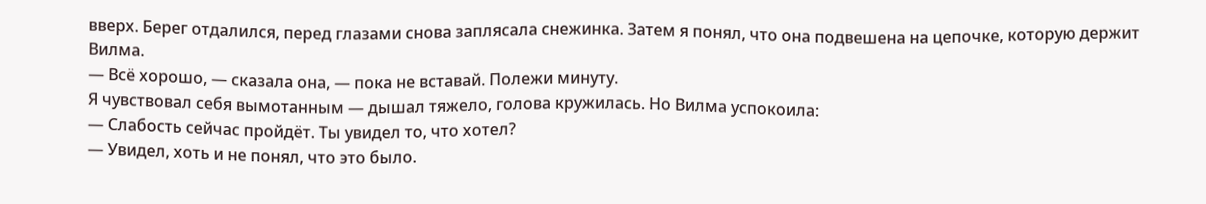вверх. Берег отдалился, перед глазами снова заплясала снежинка. Затем я понял, что она подвешена на цепочке, которую держит Вилма.
— Всё хорошо, — сказала она, — пока не вставай. Полежи минуту.
Я чувствовал себя вымотанным — дышал тяжело, голова кружилась. Но Вилма успокоила:
— Слабость сейчас пройдёт. Ты увидел то, что хотел?
— Увидел, хоть и не понял, что это было.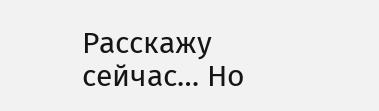Расскажу сейчас… Но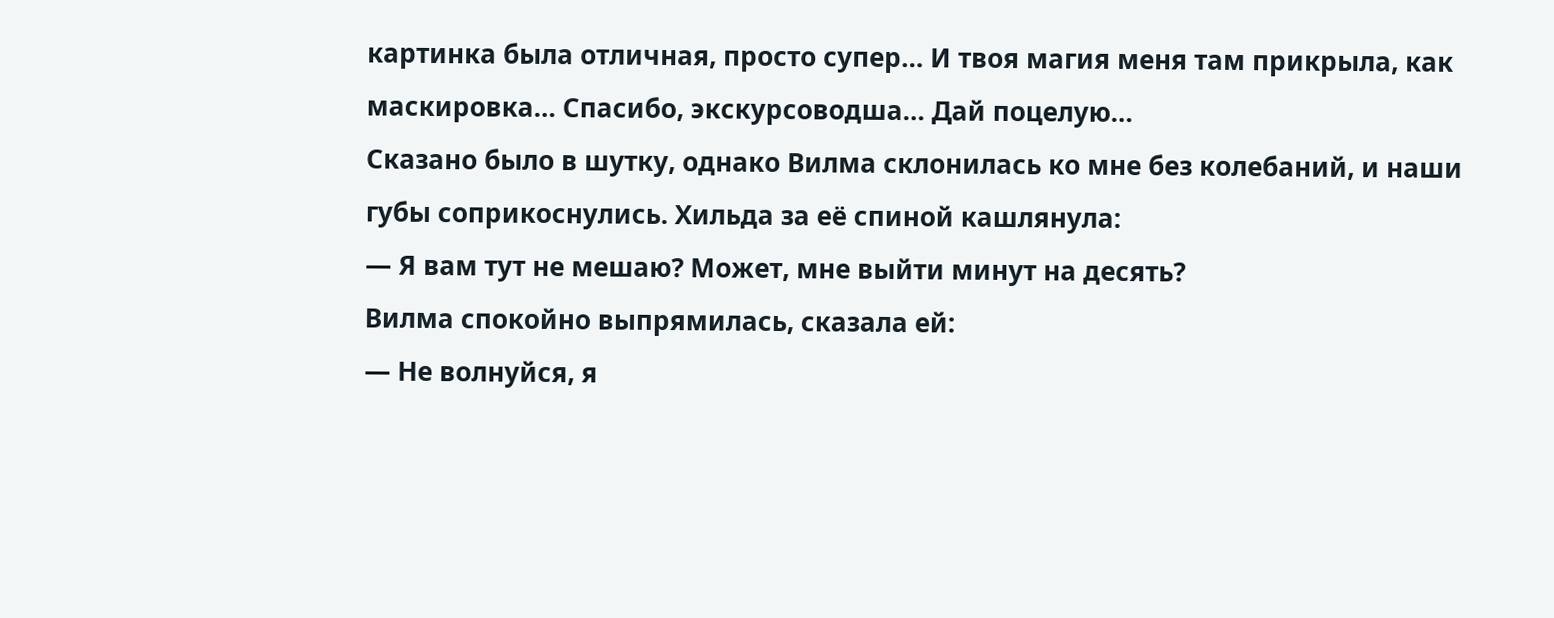картинка была отличная, просто супер… И твоя магия меня там прикрыла, как маскировка… Спасибо, экскурсоводша… Дай поцелую…
Сказано было в шутку, однако Вилма склонилась ко мне без колебаний, и наши губы соприкоснулись. Хильда за её спиной кашлянула:
— Я вам тут не мешаю? Может, мне выйти минут на десять?
Вилма спокойно выпрямилась, сказала ей:
— Не волнуйся, я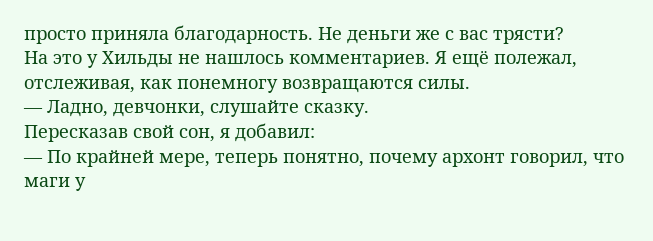просто приняла благодарность. Не деньги же с вас трясти?
На это у Хильды не нашлось комментариев. Я ещё полежал, отслеживая, как понемногу возвращаются силы.
— Ладно, девчонки, слушайте сказку.
Пересказав свой сон, я добавил:
— По крайней мере, теперь понятно, почему архонт говорил, что маги у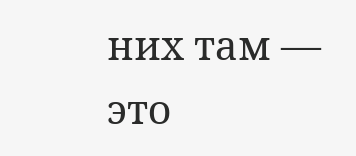них там — это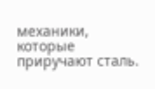механики, которые приручают сталь.